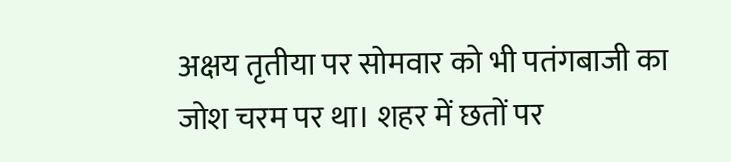अक्षय तृतीया पर सोमवार को भी पतंगबाजी का जोश चरम पर था। शहर में छतों पर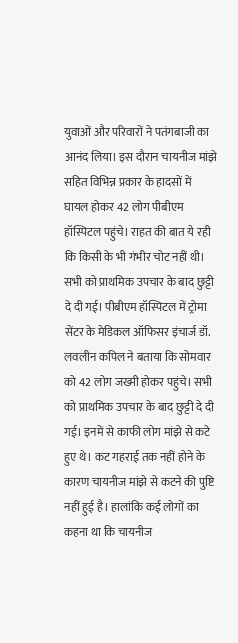युवाओं और परिवारों ने पतंगबाजी का आनंद लिया। इस दौरान चायनीज मांझे सहित विभिन्न प्रकार के हादसों में घायल होकर 42 लोग पीबीएम हॉस्पिटल पहुंचे। राहत की बात ये रही कि किसी के भी गंभीर चोट नहीं थी। सभी को प्राथमिक उपचार के बाद छुट्टी दे दी गई। पीबीएम हॉस्पिटल में ट्रोमा सेंटर के मेडिकल ऑफिसर इंचार्ज डॉ. लवलीन कपिल ने बताया कि सोमवार को 42 लोग जख्मी होकर पहुंचे। सभी को प्राथमिक उपचार के बाद छुट्टी दे दी गई। इनमें से काफी लोग मांझे से कटे हुए थे। कट गहराई तक नहीं होने के कारण चायनीज मांझे से कटने की पुष्टि नहीं हुई है। हालांकि कई लोगों का कहना था कि चायनीज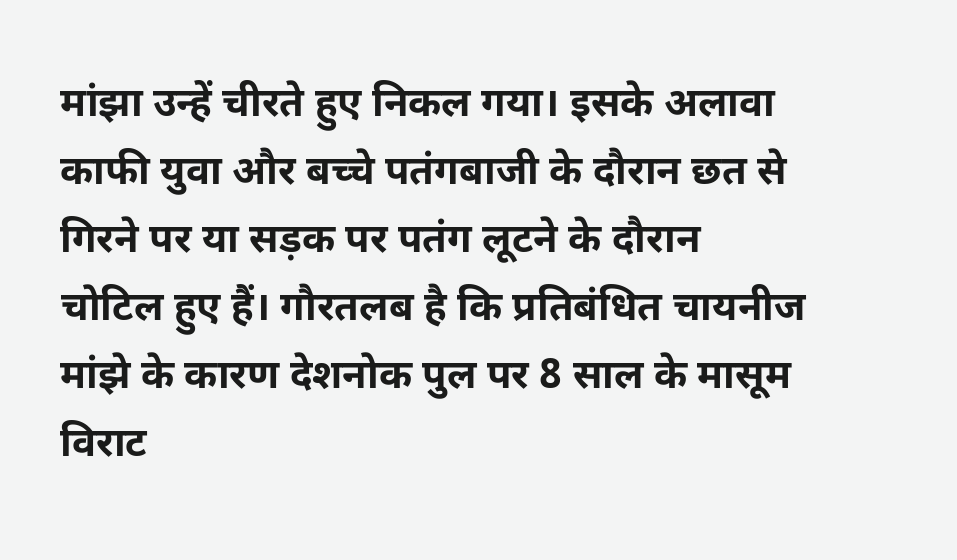मांझा उन्हें चीरते हुए निकल गया। इसके अलावा काफी युवा और बच्चे पतंगबाजी के दौरान छत से गिरने पर या सड़क पर पतंग लूटने के दौरान चोटिल हुए हैं। गौरतलब है कि प्रतिबंधित चायनीज मांझे के कारण देशनोक पुल पर 8 साल के मासूम विराट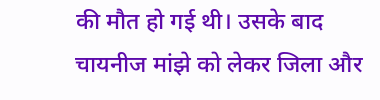की मौत हो गई थी। उसके बाद चायनीज मांझे को लेकर जिला और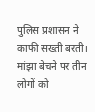पुलिस प्रशासन ने काफी सख्ती बरती। मांझा बेचने पर तीन लोगों को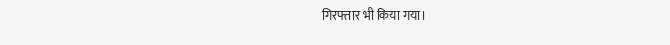गिरफ्तार भी किया गया।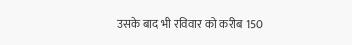उसके बाद भी रविवार को करीब 150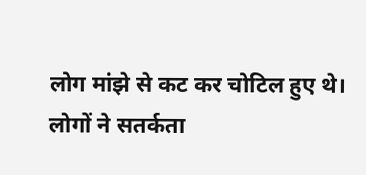लोग मांझे से कट कर चोटिल हुए थे। लोगों ने सतर्कता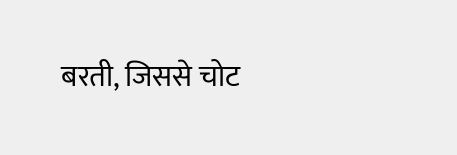बरती, जिससे चोट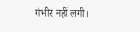गंभीर नहीं लगी।